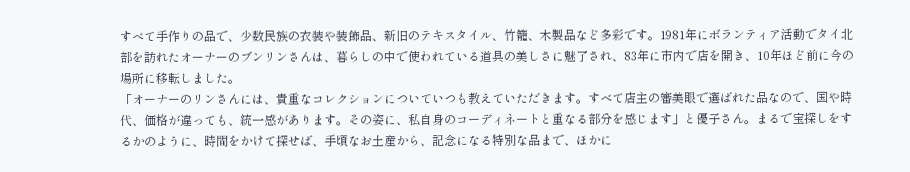すべて手作りの品で、少数民族の衣装や装飾品、新旧のテキスタイル、竹籠、木製品など多彩です。1981年にボランティア活動でタイ北部を訪れたオーナーのブンリンさんは、暮らしの中で使われている道具の美しさに魅了され、83年に市内で店を開き、10年ほど前に今の場所に移転しました。
「オーナーのリンさんには、貴重なコレクションについていつも教えていただきます。すべて店主の審美眼で選ばれた品なので、国や時代、価格が違っても、統一感があります。その姿に、私自身のコーディネートと重なる部分を感じます」と優子さん。まるで宝探しをするかのように、時間をかけて探せば、手頃なお土産から、記念になる特別な品まで、ほかに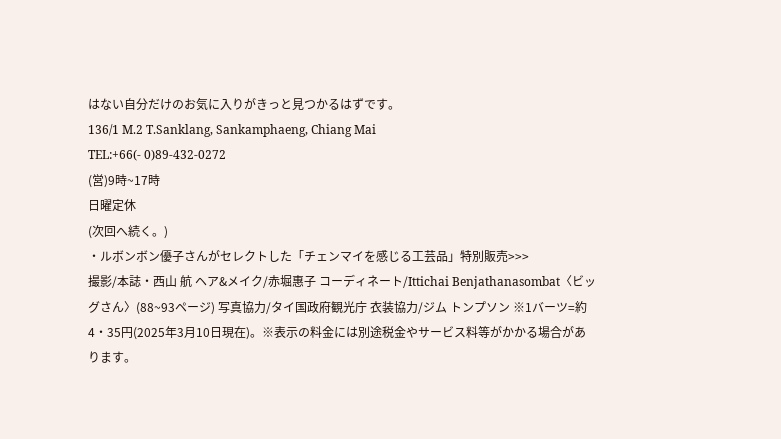はない自分だけのお気に入りがきっと見つかるはずです。
136/1 M.2 T.Sanklang, Sankamphaeng, Chiang Mai
TEL:+66(- 0)89-432-0272
(営)9時~17時
日曜定休
(次回へ続く。)
・ルボンボン優子さんがセレクトした「チェンマイを感じる工芸品」特別販売>>>
撮影/本誌・西山 航 ヘア&メイク/赤堀惠子 コーディネート/Ittichai Benjathanasombat〈ビッグさん〉(88~93ページ) 写真協力/タイ国政府観光庁 衣装協力/ジム トンプソン ※1バーツ=約4・35円(2025年3月10日現在)。※表示の料金には別途税金やサービス料等がかかる場合があります。